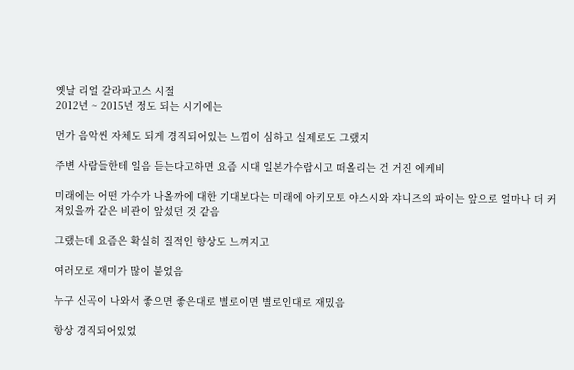옛날 리얼 갈라파고스 시절
2012년 ~ 2015년 정도 되는 시기에는

먼가 음악씬 자체도 되게 경직되어있는 느낌이 심하고 실제로도 그랬지

주변 사람들한테 일음 듣는다고하면 요즘 시대 일본가수랍시고 떠올리는 건 거진 에케비

미래에는 어떤 가수가 나올까에 대한 기대보다는 미래에 아키모토 야스시와 쟈니즈의 파이는 앞으로 얼마나 더 커져있을까 같은 비관이 앞섰던 것 같음

그랬는데 요즘은 확실히 질적인 향상도 느껴지고

여러모로 재미가 많이 붙었음

누구 신곡이 나와서 좋으면 좋은대로 별로이면 별로인대로 재밌음

항상 경직되어있었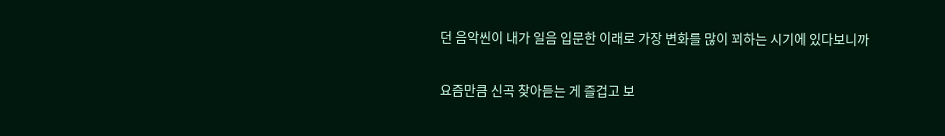던 음악씬이 내가 일음 입문한 이래로 가장 변화를 많이 꾀하는 시기에 있다보니까

요즘만큼 신곡 찾아듣는 게 즐겁고 보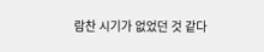람찬 시기가 없었던 것 같다